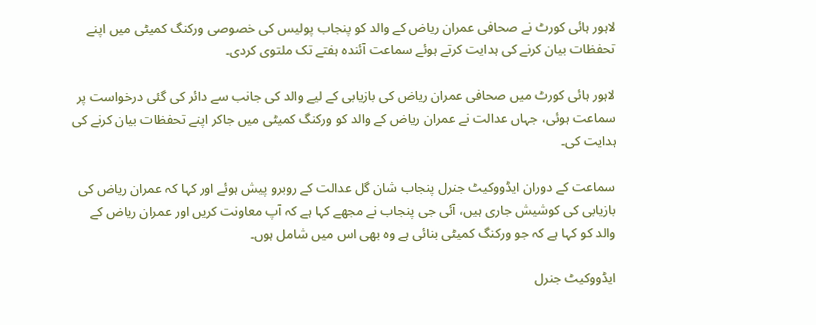لاہور ہائی کورٹ نے صحافی عمران ریاض کے والد کو پنجاب پولیس کی خصوصی ورکنگ کمیٹی میں اپنے تحفظات بیان کرنے کی ہدایت کرتے ہوئے سماعت آئندہ ہفتے تک ملتوی کردی۔

لاہور ہائی کورٹ میں صحافی عمران ریاض کی بازیابی کے لیے والد کی جانب سے دائر کی گئی درخواست پر سماعت ہوئی، جہاں عدالت نے عمران ریاض کے والد کو ورکنگ کمیٹی میں جاکر اپنے تحفظات بیان کرنے کی ہدایت کی۔

سماعت کے دوران ایڈووکیٹ جنرل پنجاب شان گل عدالت کے روبرو پیش ہوئے اور کہا کہ عمران ریاض کی بازیابی کی کوشیش جاری ہیں، آئی جی پنجاب نے مجھے کہا ہے کہ آپ معاونت کریں اور عمران ریاض کے والد کو کہا ہے کہ جو ورکنگ کمیٹی بنائی ہے وہ بھی اس میں شامل ہوں۔

ایڈووکیٹ جنرل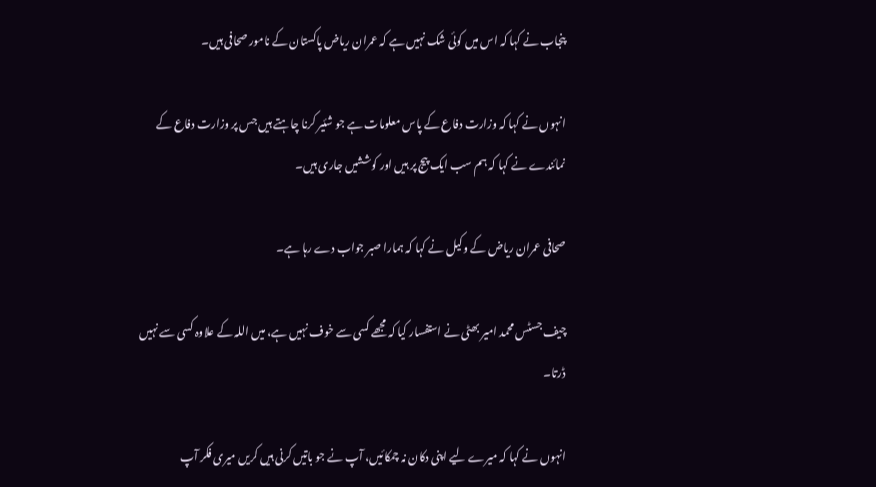پنجاب نے کہا کہ اس میں کوئی شک نہیں ہے کہ عمران ریاض پاکستان کے نامور صحافی ہیں۔

انہوں نے کہا کہ وزارت دفاع کے پاس معلومات ہے جو شئیر کرنا چاہتے ہیں جس پر وزارت دفاع کے نمائندے نے کہا کہ ہم سب ایک پیج پر ہیں اور کوششیں جاری ہیں۔

صحافی عمران ریاض کے وکیل نے کہا کہ ہمارا صبر جواب دے رہا ہے۔

چیف جسٹس محمد امیر بھٹی نے استفسار کیا کہ مجھے کسی سے خوف نہیں ہے، میں اللہ کے علاوہ کسی سے نہیں ڈرتا۔

انہوں نے کہا کہ میرے لیے اپنی دکان نہ چمکائیں، آپ نے جو باتیں کرنی ہیں کریں میری فکر آپ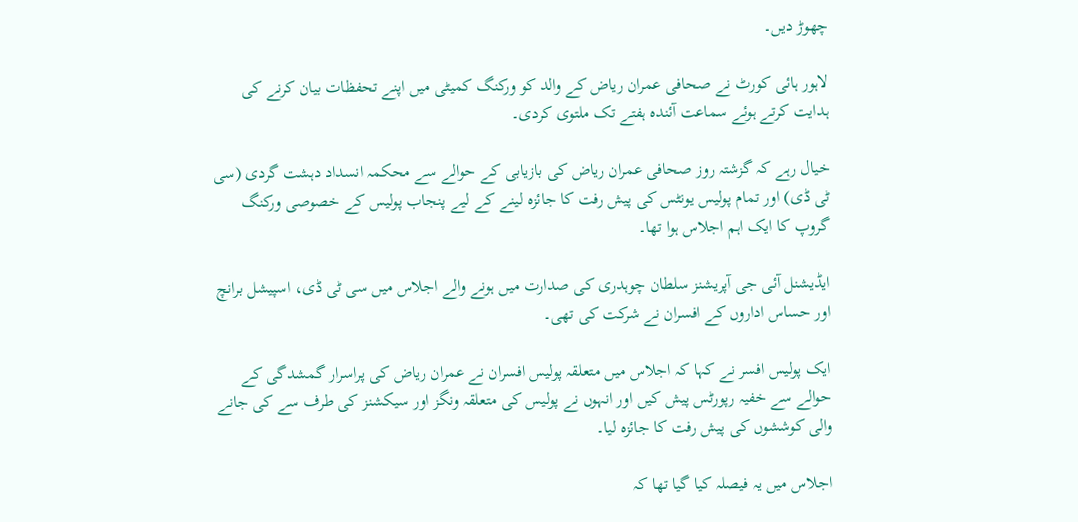چھوڑ دیں۔

لاہور ہائی کورٹ نے صحافی عمران ریاض کے والد کو ورکنگ کمیٹی میں اپنے تحفظات بیان کرنے کی ہدایت کرتے ہوئے سماعت آئندہ ہفتے تک ملتوی کردی۔

خیال رہے کہ گزشتہ روز صحافی عمران ریاض کی بازیابی کے حوالے سے محکمہ انسداد دہشت گردی (سی ٹی ڈی) اور تمام پولیس یونٹس کی پیش رفت کا جائزہ لینے کے لیے پنجاب پولیس کے خصوصی ورکنگ گروپ کا ایک اہم اجلاس ہوا تھا۔

ایڈیشنل آئی جی آپریشنز سلطان چوہدری کی صدارت میں ہونے والے اجلاس میں سی ٹی ڈی، اسپیشل برانچ اور حساس اداروں کے افسران نے شرکت کی تھی۔

ایک پولیس افسر نے کہا کہ اجلاس میں متعلقہ پولیس افسران نے عمران ریاض کی پراسرار گمشدگی کے حوالے سے خفیہ رپورٹس پیش کیں اور انہوں نے پولیس کی متعلقہ ونگز اور سیکشنز کی طرف سے کی جانے والی کوششوں کی پیش رفت کا جائزہ لیا۔

اجلاس میں یہ فیصلہ کیا گیا تھا کہ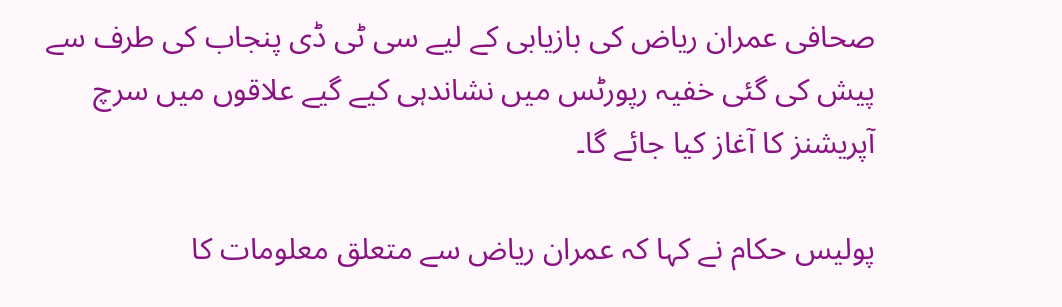صحافی عمران ریاض کی بازیابی کے لیے سی ٹی ڈی پنجاب کی طرف سے پیش کی گئی خفیہ رپورٹس میں نشاندہی کیے گیے علاقوں میں سرچ آپریشنز کا آغاز کیا جائے گا۔

پولیس حکام نے کہا کہ عمران ریاض سے متعلق معلومات کا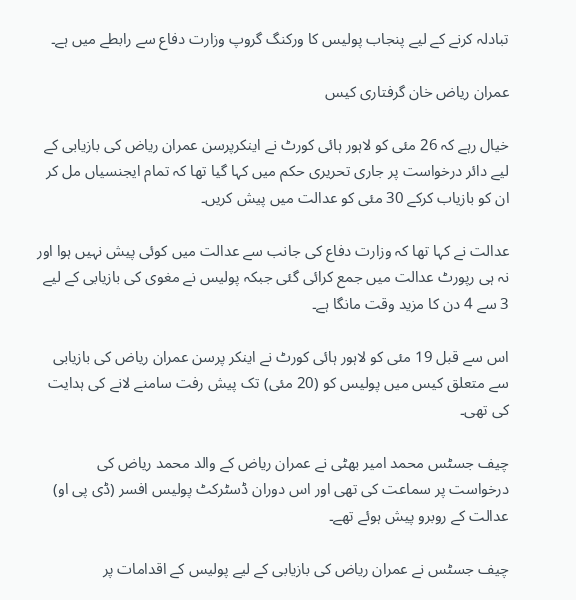تبادلہ کرنے کے لیے پنجاب پولیس کا ورکنگ گروپ وزارت دفاع سے رابطے میں ہے۔

عمران ریاض خان گرفتاری کیس

خیال رہے کہ 26 مئی کو لاہور ہائی کورٹ نے اینکرپرسن عمران ریاض کی بازیابی کے لیے دائر درخواست پر جاری تحریری حکم میں کہا گیا تھا کہ تمام ایجنسیاں مل کر ان کو بازیاب کرکے 30 مئی کو عدالت میں پیش کریں۔

عدالت نے کہا تھا کہ وزارت دفاع کی جانب سے عدالت میں کوئی پیش نہیں ہوا اور نہ ہی رپورٹ عدالت میں جمع کرائی گئی جبکہ پولیس نے مغوی کی بازیابی کے لیے 3 سے 4 دن کا مزید وقت مانگا ہے۔

اس سے قبل 19 مئی کو لاہور ہائی کورٹ نے اینکر پرسن عمران ریاض کی بازیابی سے متعلق کیس میں پولیس کو (20 مئی) تک پیش رفت سامنے لانے کی ہدایت کی تھی۔

چیف جسٹس محمد امیر بھٹی نے عمران ریاض کے والد محمد ریاض کی درخواست پر سماعت کی تھی اور اس دوران ڈسٹرکٹ پولیس افسر (ڈی پی او) عدالت کے روبرو پیش ہوئے تھے۔

چیف جسٹس نے عمران ریاض کی بازیابی کے لیے پولیس کے اقدامات پر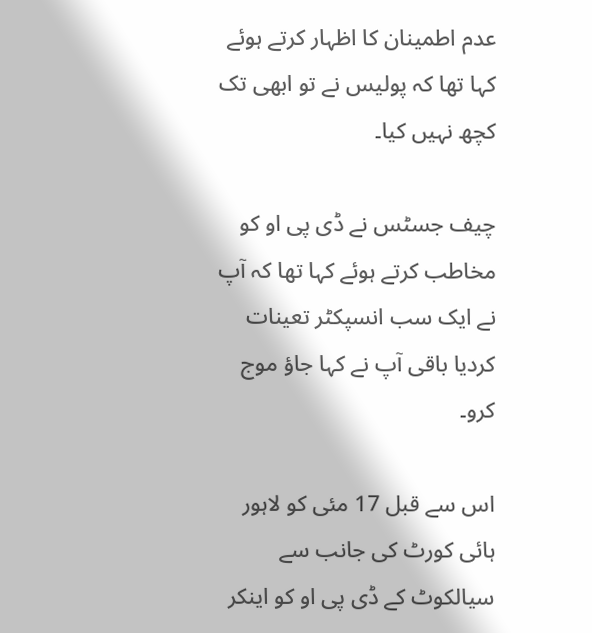عدم اطمینان کا اظہار کرتے ہوئے کہا تھا کہ پولیس نے تو ابھی تک کچھ نہیں کیا۔

چیف جسٹس نے ڈی پی او کو مخاطب کرتے ہوئے کہا تھا کہ آپ نے ایک سب انسپکٹر تعینات کردیا باقی آپ نے کہا جاؤ موج کرو۔

اس سے قبل 17 مئی کو لاہور ہائی کورٹ کی جانب سے سیالکوٹ کے ڈی پی او کو اینکر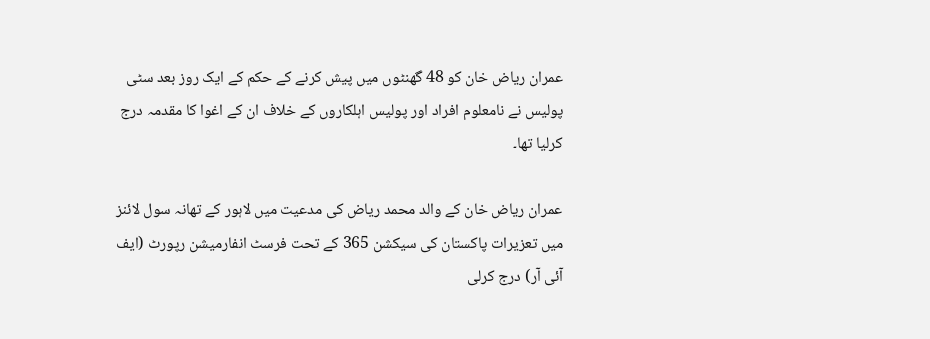عمران ریاض خان کو 48 گھنٹوں میں پیش کرنے کے حکم کے ایک روز بعد سٹی پولیس نے نامعلوم افراد اور پولیس اہلکاروں کے خلاف ان کے اغوا کا مقدمہ درج کرلیا تھا۔

عمران ریاض خان کے والد محمد ریاض کی مدعیت میں لاہور کے تھانہ سول لائنز میں تعزیرات پاکستان کی سیکشن 365 کے تحت فرسٹ انفارمیشن رپورٹ (ایف آئی آر) درج کرلی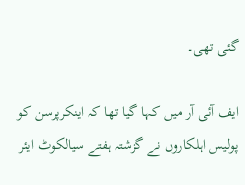گئی تھی۔

ایف آئی آر میں کہا گیا تھا کہ اینکرپرسن کو پولیس اہلکاروں نے گزشتہ ہفتے سیالکوٹ ایئر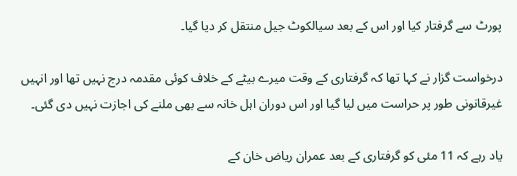پورٹ سے گرفتار کیا اور اس کے بعد سیالکوٹ جیل منتقل کر دیا گیا۔

درخواست گزار نے کہا تھا کہ گرفتاری کے وقت میرے بیٹے کے خلاف کوئی مقدمہ درج نہیں تھا اور انہیں غیرقانونی طور پر حراست میں لیا گیا اور اس دوران اہل خانہ سے بھی ملنے کی اجازت نہیں دی گئی۔

یاد رہے کہ 11 مئی کو گرفتاری کے بعد عمران ریاض خان کے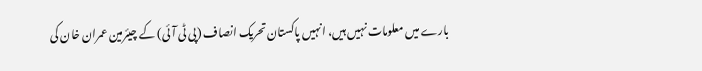بارے میں معلومات نہیں ہیں، انہیں پاکستان تحریک انصاف (پی ٹی آئی) کے چیئرمین عمران خان کی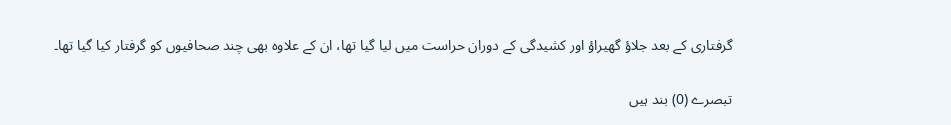گرفتاری کے بعد جلاؤ گھیراؤ اور کشیدگی کے دوران حراست میں لیا گیا تھا، ان کے علاوہ بھی چند صحافیوں کو گرفتار کیا گیا تھا۔

تبصرے (0) بند ہیں